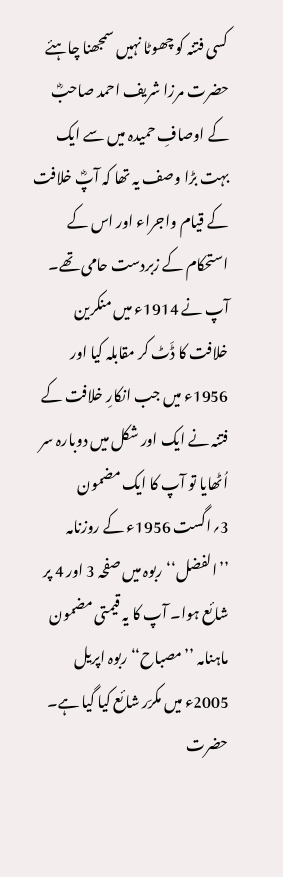کسی فتنہ کو چھوٹا نہیں سمجھنا چاہئے
حضرت مرزا شریف احمد صاحبؓ کے اوصافِ حمیدہ میں سے ایک بہت بڑا وصف یہ تھا کہ آپؓ خلافت کے قیام واجراء اور اس کے استحکام کے زبردست حامی تھے۔ آپ نے 1914ء میں منکرین خلافت کا ڈَٹ کر مقابلہ کیا اور 1956ء میں جب انکارِ خلافت کے فتنہ نے ایک اور شکل میں دوبارہ سر اُٹھایا تو آپ کا ایک مضمون 3؍اگست 1956ء کے روزنامہ ’’الفضل‘‘ ربوہ میں صفحہ 3 اور 4 پر شائع ہوا۔ آپ کا یہ قیمتی مضمون ماہنامہ ’’مصباح‘‘ ربوہ اپریل 2005ء میں مکرّر شائع کیا گیا ہے۔
حضرت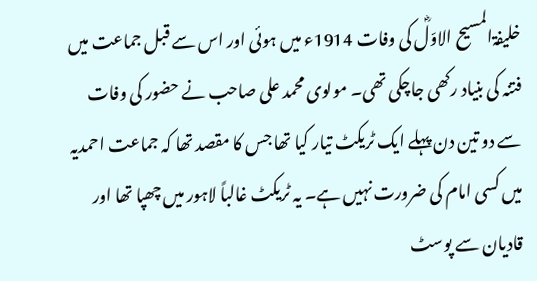خلیفۃالمسیح الاوّلؓ کی وفات 1914ء میں ہوئی اور اس سے قبل جماعت میں فتنہ کی بنیاد رکھی جاچکی تھی۔ مولوی محمد علی صاحب نے حضور کی وفات سے دو تین دن پہلے ایک ٹریکٹ تیار کیا تھا جس کا مقصد تھا کہ جماعت احمدیہ میں کسی امام کی ضرورت نہیں ہے۔ یہ ٹریکٹ غالباً لاہور میں چھپا تھا اور قادیان سے پوسٹ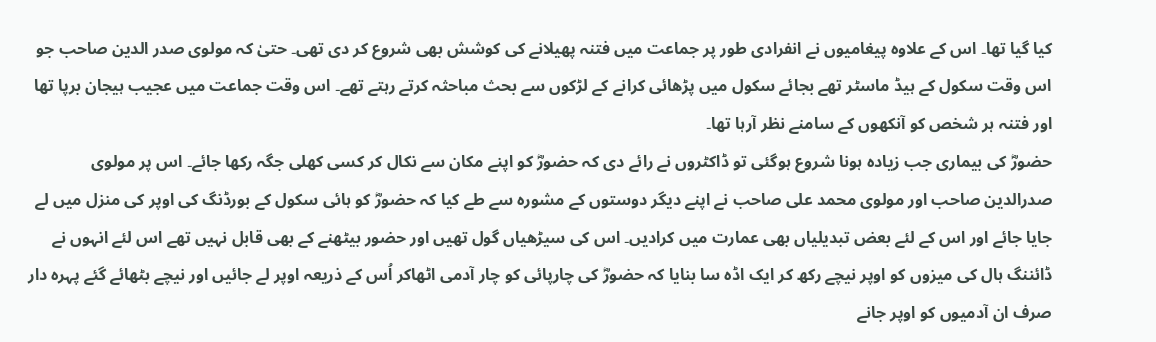کیا گیا تھا۔ اس کے علاوہ پیغامیوں نے انفرادی طور پر جماعت میں فتنہ پھیلانے کی کوشش بھی شروع کر دی تھی۔ حتیٰ کہ مولوی صدر الدین صاحب جو اس وقت سکول کے ہیڈ ماسٹر تھے بجائے سکول میں پڑھائی کرانے کے لڑکوں سے بحث مباحثہ کرتے رہتے تھے۔ اس وقت جماعت میں عجیب ہیجان برپا تھا اور فتنہ ہر شخص کو آنکھوں کے سامنے نظر آرہا تھا۔
حضورؓ کی بیماری جب زیادہ ہونا شروع ہوگئی تو ڈاکٹروں نے رائے دی کہ حضورؓ کو اپنے مکان سے نکال کر کسی کھلی جگہ رکھا جائے۔ اس پر مولوی صدرالدین صاحب اور مولوی محمد علی صاحب نے اپنے دیگر دوستوں کے مشورہ سے طے کیا کہ حضورؓ کو ہائی سکول کے بورڈنگ کی اوپر کی منزل میں لے جایا جائے اور اس کے لئے بعض تبدیلیاں بھی عمارت میں کرادیں۔ اس کی سیڑھیاں گول تھیں اور حضور بیٹھنے کے بھی قابل نہیں تھے اس لئے انہوں نے ڈائننگ ہال کی میزوں کو اوپر نیچے رکھ کر ایک اڈہ سا بنایا کہ حضورؓ کی چارپائی کو چار آدمی اٹھاکر اُس کے ذریعہ اوپر لے جائیں اور نیچے بٹھائے گئے پہرہ دار صرف ان آدمیوں کو اوپر جانے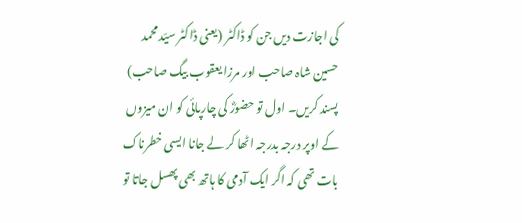کی اجازت دیں جن کو ڈاکٹر (یعنی ڈاکٹر سیّد محمد حسین شاہ صاحب اور مرزا یعقوب بیگ صاحب) پسند کریں۔ اول تو حضورؓ کی چارپائی کو ان میزوں کے اوپر درجہ بدرجہ اٹھا کر لے جانا ایسی خطرناک بات تھی کہ اگر ایک آدمی کا ہاتھ بھی پھسل جاتا تو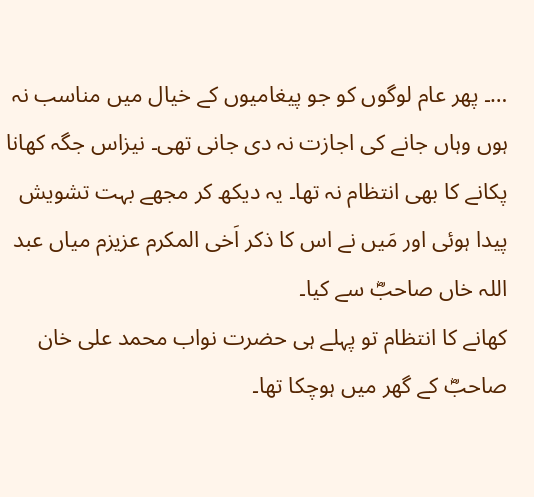…۔ پھر عام لوگوں کو جو پیغامیوں کے خیال میں مناسب نہ ہوں وہاں جانے کی اجازت نہ دی جانی تھی۔ نیزاس جگہ کھانا پکانے کا بھی انتظام نہ تھا۔ یہ دیکھ کر مجھے بہت تشویش پیدا ہوئی اور مَیں نے اس کا ذکر اَخی المکرم عزیزم میاں عبد اللہ خاں صاحبؓ سے کیا۔
کھانے کا انتظام تو پہلے ہی حضرت نواب محمد علی خان صاحبؓ کے گھر میں ہوچکا تھا۔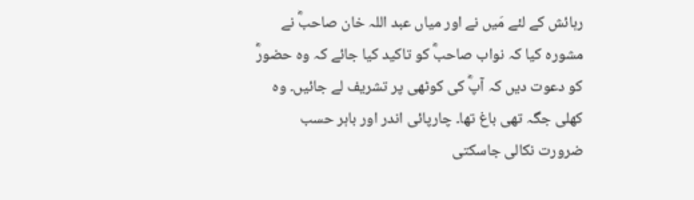رہائش کے لئے مَیں نے اور میاں عبد اللہ خان صاحبؓ نے مشورہ کیا کہ نواب صاحبؓ کو تاکید کیا جائے کہ وہ حضورؓ کو دعوت دیں کہ آپؓ کی کوٹھی پر تشریف لے جائیں۔ وہ کھلی جگہ تھی باغ تھا۔ چارپائی اندر اور باہر حسب ضرورت نکالی جاسکتی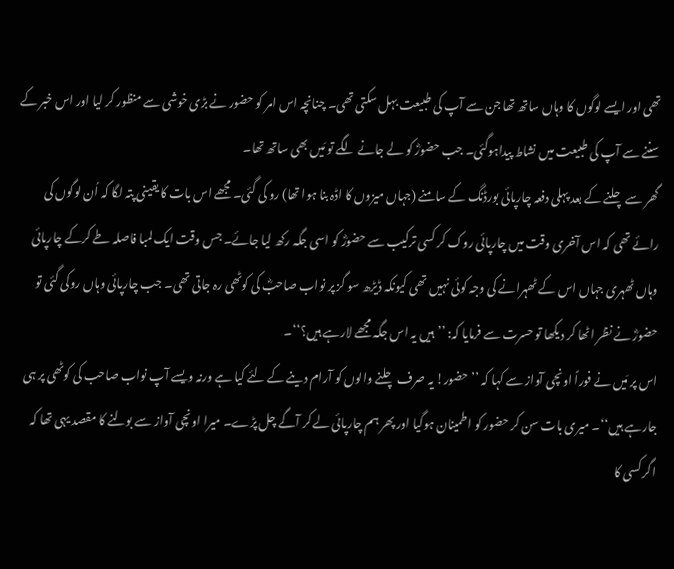تھی اور ایسے لوگوں کا وہاں ساتھ تھا جن سے آپ کی طبیعت بہل سکتی تھی۔ چنانچہ اس امر کو حضور نے بڑی خوشی سے منظور کر لیا اور اس خبر کے سننے سے آپ کی طبیعت میں نشاط پیداہوگئی۔ جب حضورؓ کو لے جانے لگے تو مَیں بھی ساتھ تھا۔
گھر سے چلنے کے بعد پہلی دفعہ چارپائی بورڈنگ کے سامنے (جہاں میزوں کا اڈہ بنا ہوا تھا) رو کی گئی۔ مجھے اس بات کا یقینی پتہ لگا کہ اُن لوگوں کی رائے تھی کہ اس آخری وقت میں چارپائی روک کر کسی ترکیب سے حضورؓ کو اسی جگہ رکھ لیا جائے۔ جس وقت ایک لمبا فاصلہ طے کرکے چارپائی وہاں ٹھہری جہاں اس کے ٹھہرانے کی وجہ کوئی نہیں تھی کیونکہ ڈیڑھ سو گز پر نواب صاحبؓ کی کوٹھی رہ جاتی تھی۔ جب چارپائی وہاں روکی گئی تو حضورؓ نے نظر اٹھا کر دیکھا تو حسرت سے فرمایا کہ: ’’ہیں یہ اس جگہ مجھے لارہے ہیں؟‘‘۔
اس پر مَیں نے فوراً اونچی آواز سے کہا کہ ’’حضور! یہ صرف چلنے والوں کو آرام دینے کے لئے کیا ہے ورنہ ویسے آپ نواب صاحب کی کوٹھی پر ہی جارہے ہیں‘‘۔ میری بات سن کر حضور کو اطمینان ہوگیا اور پھر ہم چارپائی لے کر آگے چل پڑے۔ میرا اونچی آواز سے بولنے کا مقصد یہی تھا کہ اگر کسی کا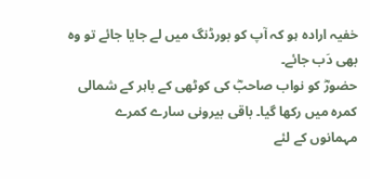خفیہ ارادہ ہو کہ آپ کو بورڈنگ میں لے جایا جائے تو وہ بھی دَب جائے۔
حضورؓ کو نواب صاحبؓ کی کوٹھی کے باہر کے شمالی کمرہ میں رکھا گیا۔ باقی بیرونی سارے کمرے مہمانوں کے لئے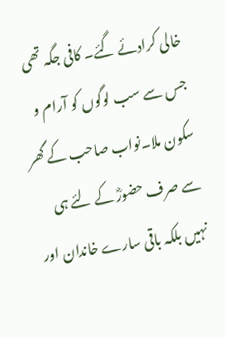خالی کرادئے گئے۔ کافی جگہ تھی جس سے سب لوگوں کو آرام و سکون ملا۔نواب صاحب کے گھر سے صرف حضورؓ کے لئے ہی نہیں بلکہ باقی سارے خاندان اور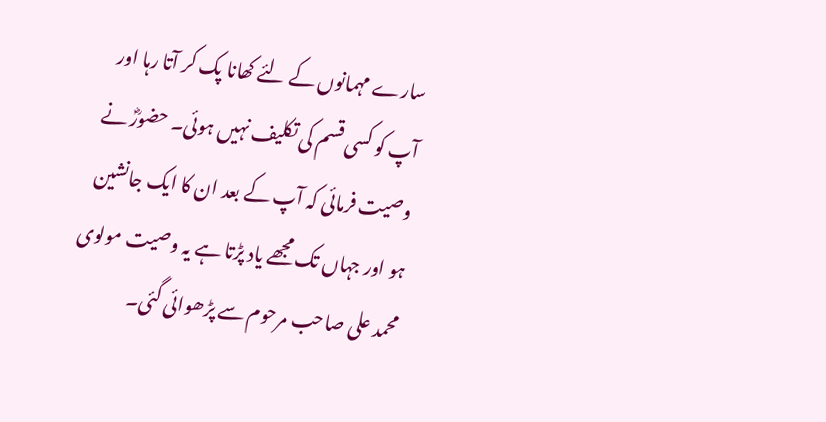سارے مہمانوں کے لئے کھانا پک کر آتا رہا اور آپ کو کسی قسم کی تکلیف نہیں ہوئی۔ حضورؓ نے وصیت فرمائی کہ آپ کے بعد ان کا ایک جانشین ہو اور جہاں تک مجھے یاد پڑتا ہے یہ وصیت مولوی محمد علی صاحب مرحوم سے پڑھوائی گئی۔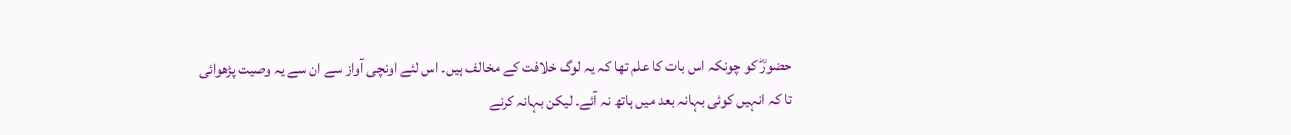حضورؓ کو چونکہ اس بات کا علم تھا کہ یہ لوگ خلافت کے مخالف ہیں۔ اس لئے اونچی آواز سے ان سے یہ وصیت پڑھوائی تا کہ انہیں کوئی بہانہ بعد میں ہاتھ نہ آئے۔ لیکن بہانہ کرنے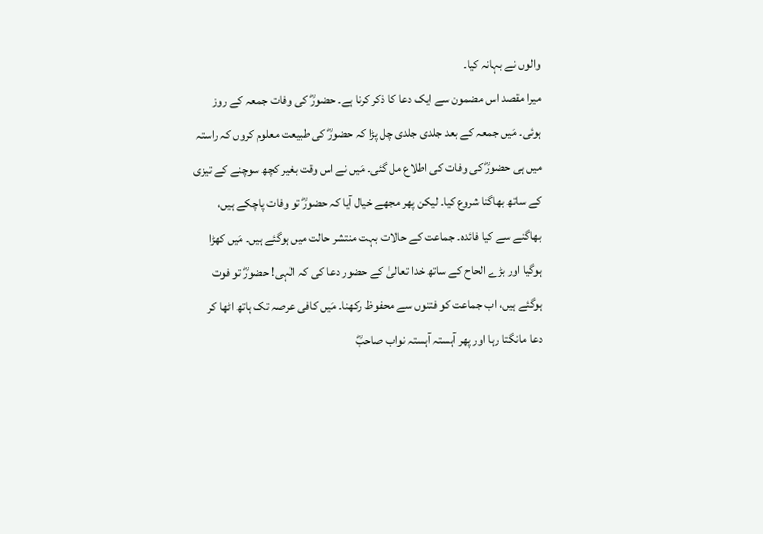والوں نے بہانہ کیا۔
میرا مقصد اس مضمون سے ایک دعا کا ذکر کرنا ہے۔ حضورؓ کی وفات جمعہ کے روز ہوئی۔ مَیں جمعہ کے بعد جلدی جلدی چل پڑا کہ حضورؓ کی طبیعت معلوم کروں کہ راستہ میں ہی حضورؓ کی وفات کی اطلاع مل گئی۔ مَیں نے اس وقت بغیر کچھ سوچنے کے تیزی کے ساتھ بھاگنا شروع کیا۔ لیکن پھر مجھے خیال آیا کہ حضورؓ تو وفات پاچکے ہیں، بھاگنے سے کیا فائدہ۔ جماعت کے حالات بہت منتشر حالت میں ہوگئے ہیں۔ مَیں کھڑا ہوگیا اور بڑے الحاح کے ساتھ خدا تعالیٰ کے حضور دعا کی کہ الٰہی! حضورؓ تو فوت ہوگئے ہیں، اب جماعت کو فتنوں سے محفوظ رکھنا۔ مَیں کافی عرصہ تک ہاتھ اٹھا کر دعا مانگتا رہا اور پھر آہستہ آہستہ نواب صاحبؓ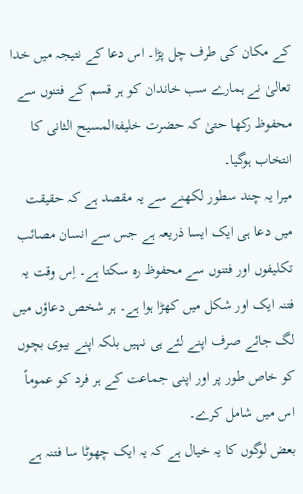کے مکان کی طرف چل پڑا۔ اس دعا کے نتیجہ میں خدا تعالیٰ نے ہمارے سب خاندان کو ہر قسم کے فتنوں سے محفوظ رکھا حتیٰ کہ حضرت خلیفۃالمسیح الثانی کا انتخاب ہوگیا۔
میرا یہ چند سطور لکھنے سے یہ مقصد ہے کہ حقیقت میں دعا ہی ایک ایسا ذریعہ ہے جس سے انسان مصائب تکلیفوں اور فتنوں سے محفوظ رہ سکتا ہے۔ اِس وقت یہ فتنہ ایک اور شکل میں کھڑا ہوا ہے۔ ہر شخص دعاؤں میں لگ جائے صرف اپنے لئے ہی نہیں بلکہ اپنے بیوی بچوں کو خاص طور پر اور اپنی جماعت کے ہر فرد کو عموماً اس میں شامل کرے۔
بعض لوگوں کا یہ خیال ہے کہ یہ ایک چھوٹا سا فتنہ ہے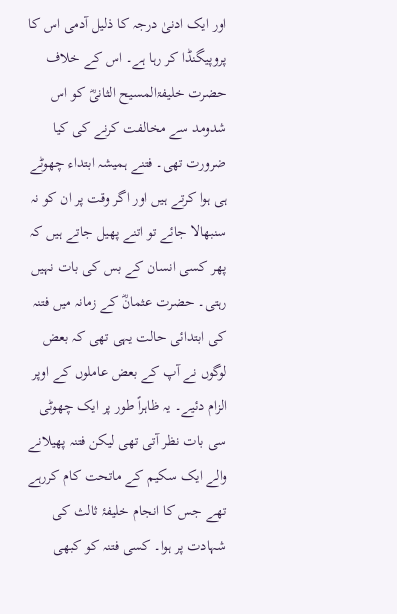اور ایک ادنیٰ درجہ کا ذلیل آدمی اس کا پروپیگنڈا کر رہا ہے۔ اس کے خلاف حضرت خلیفۃالمسیح الثانیؓ کو اس شدومد سے مخالفت کرنے کی کیا ضرورت تھی۔ فتنے ہمیشہ ابتداء چھوٹے ہی ہوا کرتے ہیں اور اگر وقت پر ان کو نہ سنبھالا جائے تو اتنے پھیل جاتے ہیں کہ پھر کسی انسان کے بس کی بات نہیں رہتی۔ حضرت عثمانؓ کے زمانہ میں فتنہ کی ابتدائی حالت یہی تھی کہ بعض لوگوں نے آپ کے بعض عاملوں کے اوپر الزام دئیے۔ یہ ظاہراً طور پر ایک چھوٹی سی بات نظر آتی تھی لیکن فتنہ پھیلانے والے ایک سکیم کے ماتحت کام کررہے تھے جس کا انجام خلیفۂ ثالث کی شہادت پر ہوا۔ کسی فتنہ کو کبھی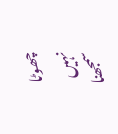چھوٹا نہیں سمجھنا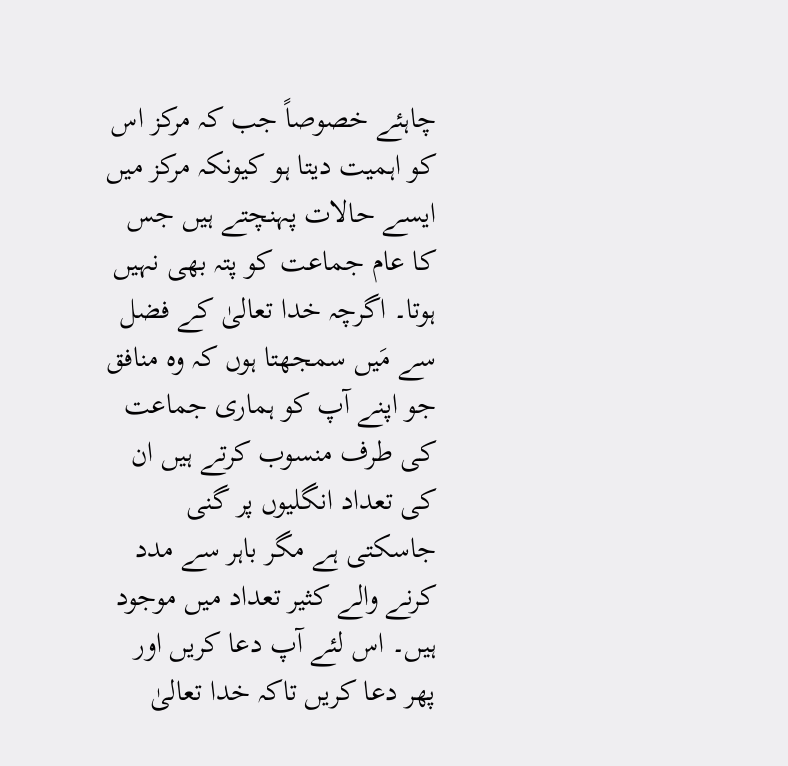چاہئے خصوصاً جب کہ مرکز اس کو اہمیت دیتا ہو کیونکہ مرکز میں ایسے حالات پہنچتے ہیں جس کا عام جماعت کو پتہ بھی نہیں ہوتا۔ اگرچہ خدا تعالیٰ کے فضل سے مَیں سمجھتا ہوں کہ وہ منافق جو اپنے آپ کو ہماری جماعت کی طرف منسوب کرتے ہیں ان کی تعداد انگلیوں پر گنی جاسکتی ہے مگر باہر سے مدد کرنے والے کثیر تعداد میں موجود ہیں۔ اس لئے آپ دعا کریں اور پھر دعا کریں تاکہ خدا تعالیٰ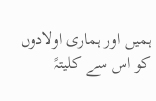ہمیں اور ہماری اولادوں کو اس سے کلیتہً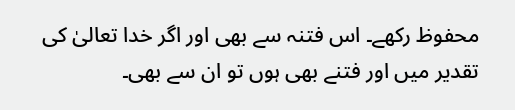محفوظ رکھے۔ اس فتنہ سے بھی اور اگر خدا تعالیٰ کی تقدیر میں اور فتنے بھی ہوں تو ان سے بھی۔